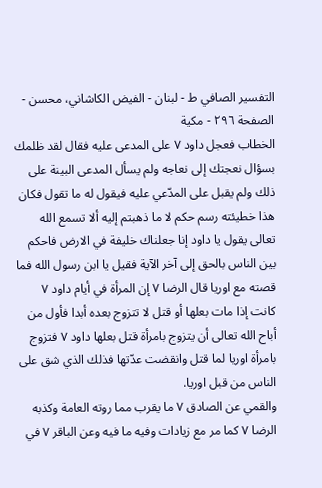التفسیر الصافي ط - لبنان - الفيض الكاشاني، محسن - الصفحة ٢٩٦ - مكية
الخطاب فعجل داود ٧ على المدعى عليه فقال لقد ظلمك بسؤال نعجتك إلى نعاجه ولم يسأل المدعى البينة على ذلك ولم يقبل على المدّعي عليه فيقول له ما تقول فكان هذا خطيئته رسم حكم لا ما ذهبتم إليه ألا تسمع الله تعالى يقول يا داود إنا جعلناك خليفة في الارض فاحكم بين الناس بالحق إلى آخر الآية فقيل يا ابن رسول الله فما قصته مع اوريا قال الرضا ٧ إن المرأة في أيام داود ٧ كانت إذا مات بعلها أو قتل لا تتزوج بعده أبدا فأول من أباح الله تعالى أن يتزوج بامرأة قتل بعلها داود ٧ فتزوج بامرأة اوريا لما قتل وانقضت عدّتها فذلك الذي شق على الناس من قبل اوريا.
والقمي عن الصادق ٧ ما يقرب مما روته العامة وكذبه الرضا ٧ كما مر مع زيادات وفيه ما فيه وعن الباقر ٧ في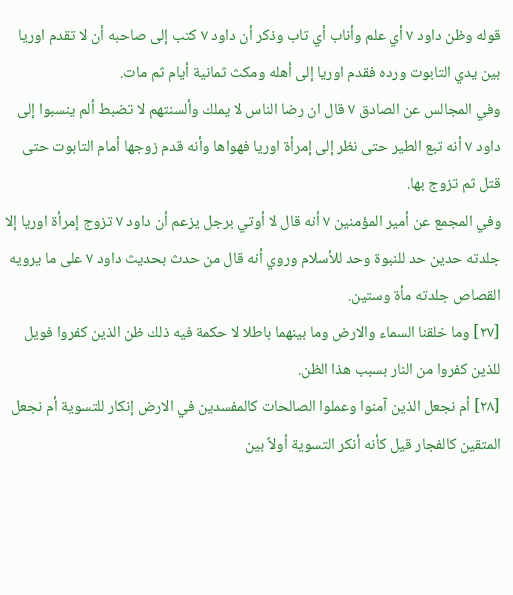قوله وظن داود ٧ أي علم وأناب أي تاب وذكر أن داود ٧ كتب إلى صاحبه أن لا تقدم اوريا بين يدي التابوت ورده فقدم اوريا إلى أهله ومكث ثمانية أيام ثم مات.
وفي المجالس عن الصادق ٧ قال ان رضا الناس لا يملك وألسنتهم لا تضبط ألم ينسبوا إلى داود ٧ أنه تبع الطير حتى نظر إلى إمرأة اوريا فهواها وأنه قدم زوجها أمام التابوت حتى قتل ثم تزوج بها.
وفي المجمع عن أمير المؤمنين ٧ أنه قال لا أوتي برجل يزعم أن داود ٧ تزوج إمرأة اوريا إلا جلدته حدين حد للنبوة وحد للأسلام وروي أنه قال من حدث بحديث داود ٧ على ما يرويه القصاص جلدته مأة وستين.
[٢٧] وما خلقنا السماء والارض وما بينهما باطلا لا حكمة فيه ذلك ظن الذين كفروا فويل للذين كفروا من النار بسبب هذا الظن.
[٢٨] أم نجعل الذين آمنوا وعملوا الصالحات كالمفسدين في الارض إنكار للتسوية أم نجعل المتقين كالفجار قيل كأنه أنكر التسوية أولاً بين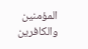المؤمنين والكافرين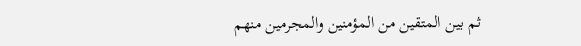ثم بين المتقين من المؤمنين والمجرمين منهم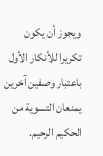ويجوز أن يكون تكريرا للأنكار الأول باعتبار وصفين آخرين يمنعان التسوية من الحكيم الرحيم.